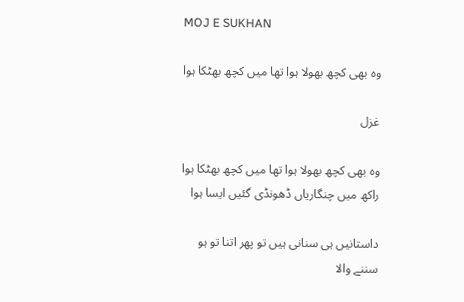MOJ E SUKHAN

وہ بھی کچھ بھولا ہوا تھا میں کچھ بھٹکا ہوا

غزل

وہ بھی کچھ بھولا ہوا تھا میں کچھ بھٹکا ہوا
راکھ میں چنگاریاں ڈھونڈی گئیں ایسا ہوا

داستانیں ہی سنانی ہیں تو پھر اتنا تو ہو
سننے والا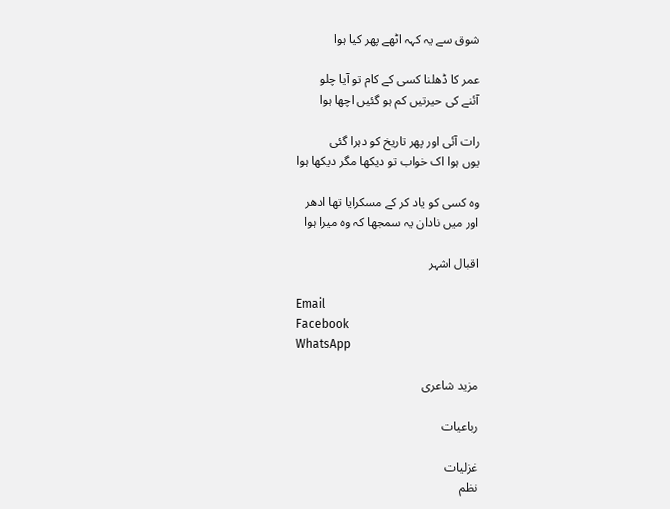شوق سے یہ کہہ اٹھے پھر کیا ہوا

عمر کا ڈھلنا کسی کے کام تو آیا چلو
آئنے کی حیرتیں کم ہو گئیں اچھا ہوا

رات آئی اور پھر تاریخ کو دہرا گئی
یوں ہوا اک خواب تو دیکھا مگر دیکھا ہوا

وہ کسی کو یاد کر کے مسکرایا تھا ادھر
اور میں نادان یہ سمجھا کہ وہ میرا ہوا

اقبال اشہر

Email
Facebook
WhatsApp

مزید شاعری

رباعیات

غزلیات
نظم